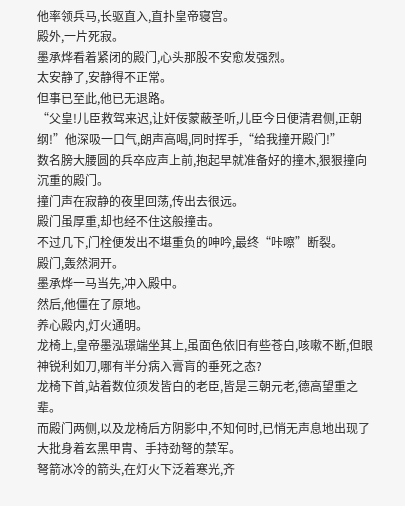他率领兵马,长驱直入,直扑皇帝寝宫。
殿外,一片死寂。
墨承烨看着紧闭的殿门,心头那股不安愈发强烈。
太安静了,安静得不正常。
但事已至此,他已无退路。
“父皇!儿臣救驾来迟,让奸佞蒙蔽圣听,儿臣今日便清君侧,正朝纲!”他深吸一口气,朗声高喝,同时挥手,“给我撞开殿门!”
数名膀大腰圆的兵卒应声上前,抱起早就准备好的撞木,狠狠撞向沉重的殿门。
撞门声在寂静的夜里回荡,传出去很远。
殿门虽厚重,却也经不住这般撞击。
不过几下,门栓便发出不堪重负的呻吟,最终“咔嚓”断裂。
殿门,轰然洞开。
墨承烨一马当先,冲入殿中。
然后,他僵在了原地。
养心殿内,灯火通明。
龙椅上,皇帝墨泓璟端坐其上,虽面色依旧有些苍白,咳嗽不断,但眼神锐利如刀,哪有半分病入膏肓的垂死之态?
龙椅下首,站着数位须发皆白的老臣,皆是三朝元老,德高望重之辈。
而殿门两侧,以及龙椅后方阴影中,不知何时,已悄无声息地出现了大批身着玄黑甲胄、手持劲弩的禁军。
弩箭冰冷的箭头,在灯火下泛着寒光,齐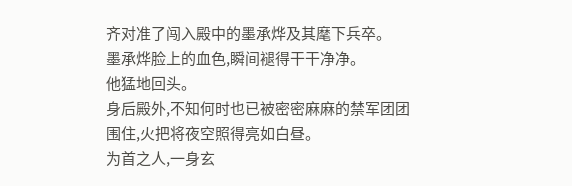齐对准了闯入殿中的墨承烨及其麾下兵卒。
墨承烨脸上的血色,瞬间褪得干干净净。
他猛地回头。
身后殿外,不知何时也已被密密麻麻的禁军团团围住,火把将夜空照得亮如白昼。
为首之人,一身玄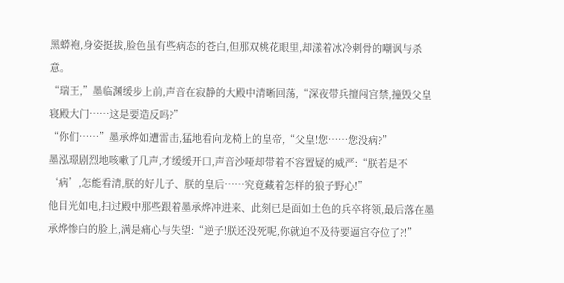黑蟒袍,身姿挺拔,脸色虽有些病态的苍白,但那双桃花眼里,却漾着冰冷刺骨的嘲讽与杀意。
“瑞王,”墨临渊缓步上前,声音在寂静的大殿中清晰回荡,“深夜带兵擅闯宫禁,撞毁父皇寝殿大门……这是要造反吗?”
“你们……”墨承烨如遭雷击,猛地看向龙椅上的皇帝,“父皇!您……您没病?”
墨泓璟剧烈地咳嗽了几声,才缓缓开口,声音沙哑却带着不容置疑的威严:“朕若是不‘病’,怎能看清,朕的好儿子、朕的皇后……究竟藏着怎样的狼子野心!”
他目光如电,扫过殿中那些跟着墨承烨冲进来、此刻已是面如土色的兵卒将领,最后落在墨承烨惨白的脸上,满是痛心与失望:“逆子!朕还没死呢,你就迫不及待要逼宫夺位了?!”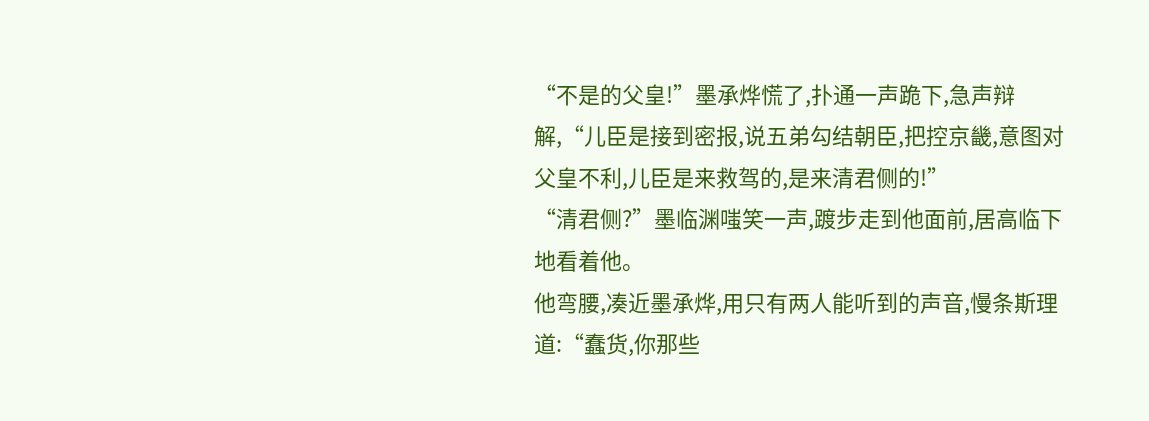“不是的父皇!”墨承烨慌了,扑通一声跪下,急声辩解,“儿臣是接到密报,说五弟勾结朝臣,把控京畿,意图对父皇不利,儿臣是来救驾的,是来清君侧的!”
“清君侧?”墨临渊嗤笑一声,踱步走到他面前,居高临下地看着他。
他弯腰,凑近墨承烨,用只有两人能听到的声音,慢条斯理道:“蠢货,你那些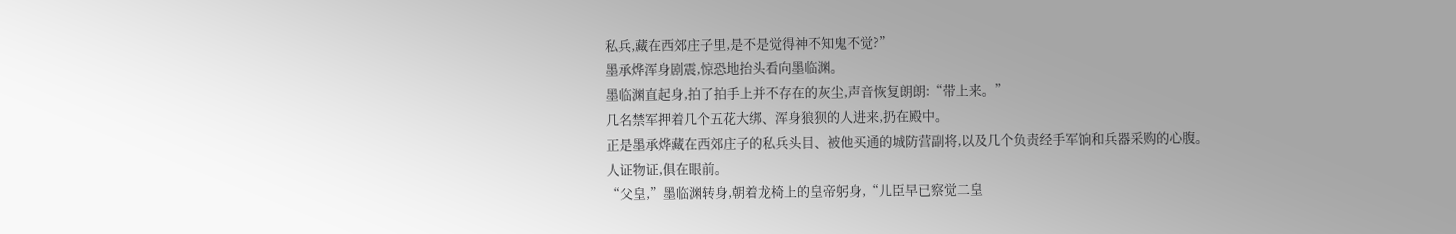私兵,藏在西郊庄子里,是不是觉得神不知鬼不觉?”
墨承烨浑身剧震,惊恐地抬头看向墨临渊。
墨临渊直起身,拍了拍手上并不存在的灰尘,声音恢复朗朗:“带上来。”
几名禁军押着几个五花大绑、浑身狼狈的人进来,扔在殿中。
正是墨承烨藏在西郊庄子的私兵头目、被他买通的城防营副将,以及几个负责经手军饷和兵器采购的心腹。
人证物证,俱在眼前。
“父皇,”墨临渊转身,朝着龙椅上的皇帝躬身,“儿臣早已察觉二皇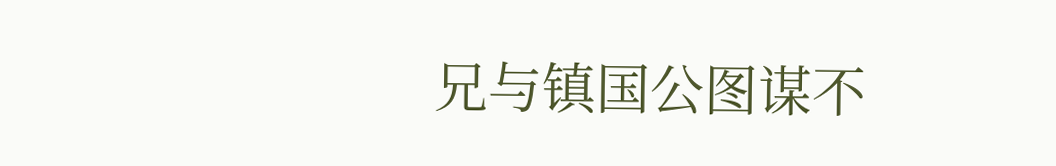兄与镇国公图谋不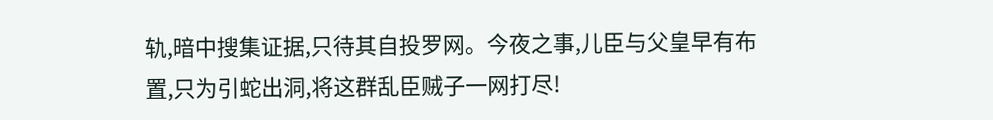轨,暗中搜集证据,只待其自投罗网。今夜之事,儿臣与父皇早有布置,只为引蛇出洞,将这群乱臣贼子一网打尽!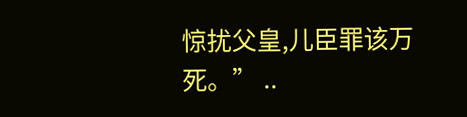惊扰父皇,儿臣罪该万死。” ..